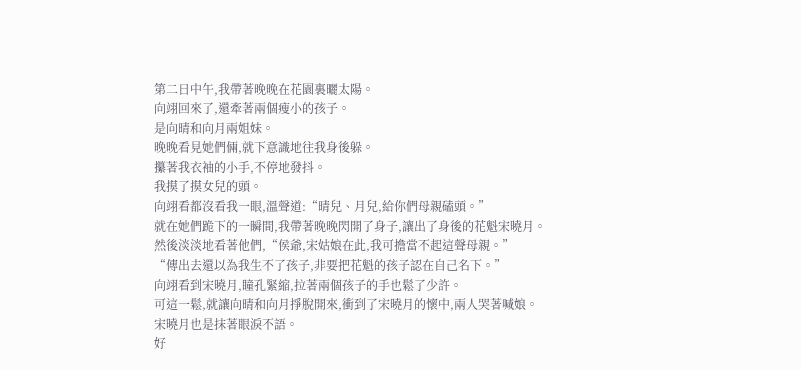第二日中午,我帶著晚晚在花園裏曬太陽。
向翊回來了,還牽著兩個瘦小的孩子。
是向晴和向月兩姐妹。
晚晚看見她們倆,就下意識地往我身後躲。
攥著我衣袖的小手,不停地發抖。
我摸了摸女兒的頭。
向翊看都沒看我一眼,溫聲道:“晴兒、月兒,給你們母親磕頭。”
就在她們跪下的一瞬間,我帶著晚晚閃開了身子,讓出了身後的花魁宋曉月。
然後淡淡地看著他們,“侯爺,宋姑娘在此,我可擔當不起這聲母親。”
“傳出去還以為我生不了孩子,非要把花魁的孩子認在自己名下。”
向翊看到宋曉月,瞳孔緊縮,拉著兩個孩子的手也鬆了少許。
可這一鬆,就讓向晴和向月掙脫開來,衝到了宋曉月的懷中,兩人哭著喊娘。
宋曉月也是抹著眼淚不語。
好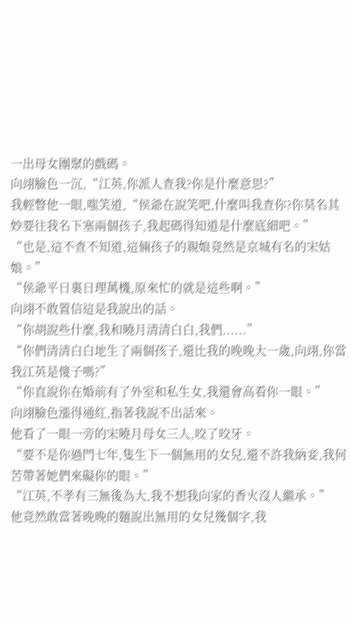一出母女團聚的戲碼。
向翊臉色一沉,“江英,你派人查我?你是什麼意思?”
我輕瞥他一眼,嗤笑道,“侯爺在說笑吧,什麼叫我查你?你莫名其妙要往我名下塞兩個孩子,我起碼得知道是什麼底細吧。”
“也是,這不查不知道,這倆孩子的親娘竟然是京城有名的宋姑娘。”
“侯爺平日裏日理萬機,原來忙的就是這些啊。”
向翊不敢置信這是我說出的話。
“你胡說些什麼,我和曉月清清白白,我們......”
“你們清清白白地生了兩個孩子,還比我的晚晚大一歲,向翊,你當我江英是傻子嗎?”
“你直說你在婚前有了外室和私生女,我還會高看你一眼。”
向翊臉色漲得通紅,指著我說不出話來。
他看了一眼一旁的宋曉月母女三人,咬了咬牙。
“要不是你過門七年,隻生下一個無用的女兒,還不許我納妾,我何苦帶著她們來礙你的眼。”
“江英,不孝有三無後為大,我不想我向家的香火沒人繼承。”
他竟然敢當著晚晚的麵說出無用的女兒幾個字,我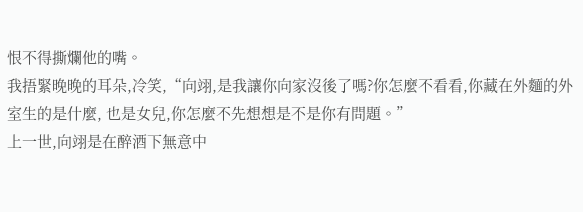恨不得撕爛他的嘴。
我捂緊晚晚的耳朵,冷笑,“向翊,是我讓你向家沒後了嗎?你怎麼不看看,你藏在外麵的外室生的是什麼, 也是女兒,你怎麼不先想想是不是你有問題。”
上一世,向翊是在醉酒下無意中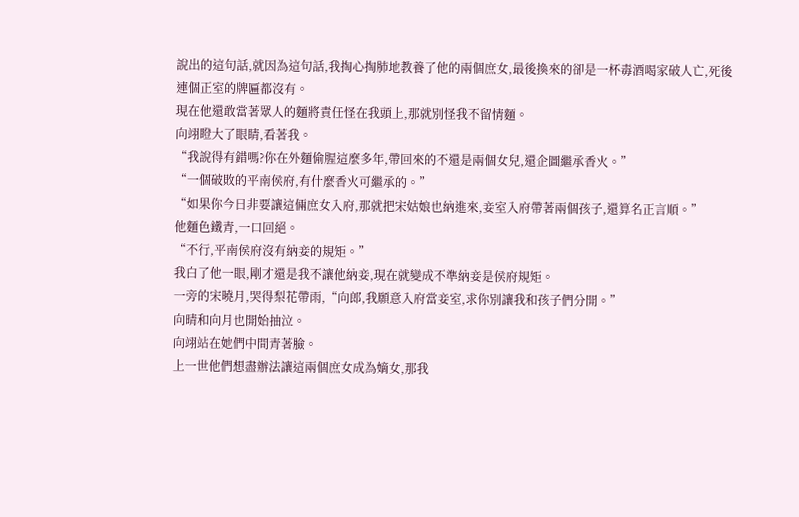說出的這句話,就因為這句話,我掏心掏肺地教養了他的兩個庶女,最後換來的卻是一杯毒酒喝家破人亡,死後連個正室的牌匾都沒有。
現在他還敢當著眾人的麵將責任怪在我頭上,那就別怪我不留情麵。
向翊瞪大了眼睛,看著我。
“我說得有錯嗎?你在外麵偷腥這麼多年,帶回來的不還是兩個女兒,還企圖繼承香火。”
“一個破敗的平南侯府,有什麼香火可繼承的。”
“如果你今日非要讓這倆庶女入府,那就把宋姑娘也納進來,妾室入府帶著兩個孩子,還算名正言順。”
他麵色鐵青,一口回絕。
“不行,平南侯府沒有納妾的規矩。”
我白了他一眼,剛才還是我不讓他納妾,現在就變成不準納妾是侯府規矩。
一旁的宋曉月,哭得梨花帶雨,“向郎,我願意入府當妾室,求你別讓我和孩子們分開。”
向晴和向月也開始抽泣。
向翊站在她們中間青著臉。
上一世他們想盡辦法讓這兩個庶女成為嫡女,那我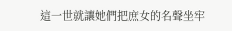這一世就讓她們把庶女的名聲坐牢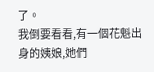了。
我倒要看看,有一個花魁出身的姨娘,她們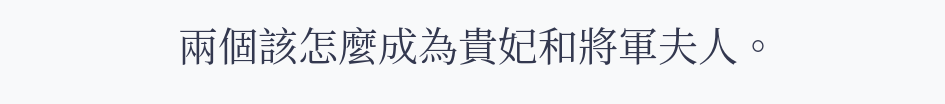兩個該怎麼成為貴妃和將軍夫人。